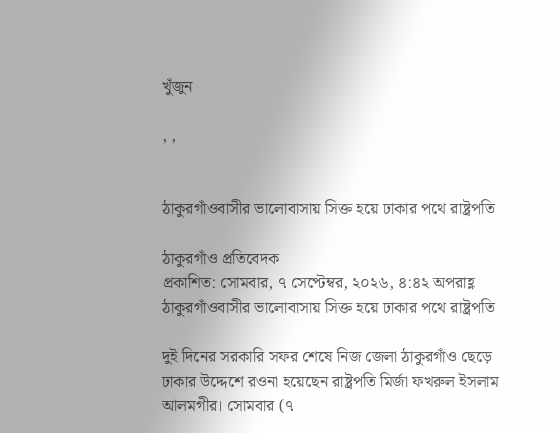খুঁজুন

, ,


ঠাকুরগাঁওবাসীর ভালোবাসায় সিক্ত হয়ে ঢাকার পথে রাষ্ট্রপতি

ঠাকুরগাঁও প্রতিবেদক
প্রকাশিত: সোমবার, ৭ সেপ্টেম্বর, ২০২৬, ৪:৪২ অপরাহ্ণ
ঠাকুরগাঁওবাসীর ভালোবাসায় সিক্ত হয়ে ঢাকার পথে রাষ্ট্রপতি

দুই দিনের সরকারি সফর শেষে নিজ জেলা ঠাকুরগাঁও ছেড়ে ঢাকার উদ্দেশে রওনা হয়েছেন রাষ্ট্রপতি মির্জা ফখরুল ইসলাম আলমগীর। সোমবার (৭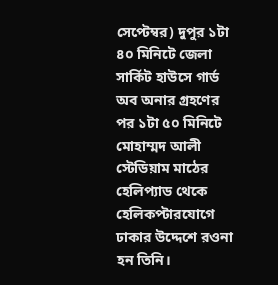সেপ্টেম্বর) দুপুর ১টা ৪০ মিনিটে জেলা সার্কিট হাউসে গার্ড অব অনার গ্রহণের পর ১টা ৫০ মিনিটে মোহাম্মদ আলী স্টেডিয়াম মাঠের হেলিপ্যাড থেকে হেলিকপ্টারযোগে ঢাকার উদ্দেশে রওনা হন তিনি।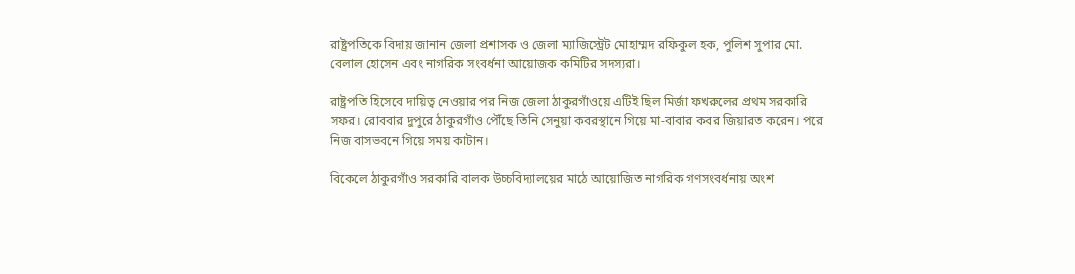রাষ্ট্রপতিকে বিদায় জানান জেলা প্রশাসক ও জেলা ম্যাজিস্ট্রেট মোহাম্মদ রফিকুল হক, পুলিশ সুপার মো. বেলাল হোসেন এবং নাগরিক সংবর্ধনা আয়োজক কমিটির সদস্যরা।

রাষ্ট্রপতি হিসেবে দায়িত্ব নেওয়ার পর নিজ জেলা ঠাকুরগাঁওয়ে এটিই ছিল মির্জা ফখরুলের প্রথম সরকারি সফর। রোববার দুপুরে ঠাকুরগাঁও পৌঁছে তিনি সেনুয়া কবরস্থানে গিয়ে মা-বাবার কবর জিয়ারত করেন। পরে নিজ বাসভবনে গিয়ে সময় কাটান।

বিকেলে ঠাকুরগাঁও সরকারি বালক উচ্চবিদ্যালয়ের মাঠে আয়োজিত নাগরিক গণসংবর্ধনায় অংশ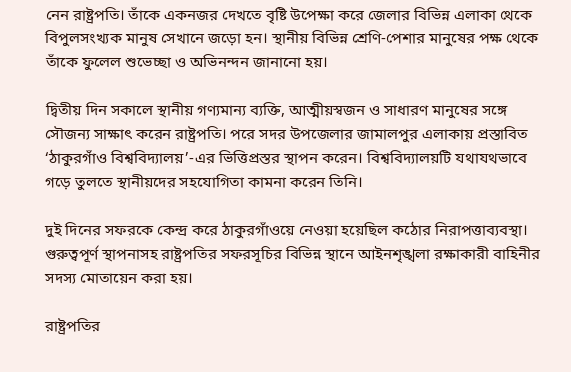নেন রাষ্ট্রপতি। তাঁকে একনজর দেখতে বৃষ্টি উপেক্ষা করে জেলার বিভিন্ন এলাকা থেকে বিপুলসংখ্যক মানুষ সেখানে জড়ো হন। স্থানীয় বিভিন্ন শ্রেণি-পেশার মানুষের পক্ষ থেকে তাঁকে ফুলেল শুভেচ্ছা ও অভিনন্দন জানানো হয়।

দ্বিতীয় দিন সকালে স্থানীয় গণ্যমান্য ব্যক্তি, আত্মীয়স্বজন ও সাধারণ মানুষের সঙ্গে সৌজন্য সাক্ষাৎ করেন রাষ্ট্রপতি। পরে সদর উপজেলার জামালপুর এলাকায় প্রস্তাবিত ‘ঠাকুরগাঁও বিশ্ববিদ্যালয়’-এর ভিত্তিপ্রস্তর স্থাপন করেন। বিশ্ববিদ্যালয়টি যথাযথভাবে গড়ে তুলতে স্থানীয়দের সহযোগিতা কামনা করেন তিনি।

দুই দিনের সফরকে কেন্দ্র করে ঠাকুরগাঁওয়ে নেওয়া হয়েছিল কঠোর নিরাপত্তাব্যবস্থা। গুরুত্বপূর্ণ স্থাপনাসহ রাষ্ট্রপতির সফরসূচির বিভিন্ন স্থানে আইনশৃঙ্খলা রক্ষাকারী বাহিনীর সদস্য মোতায়েন করা হয়।

রাষ্ট্রপতির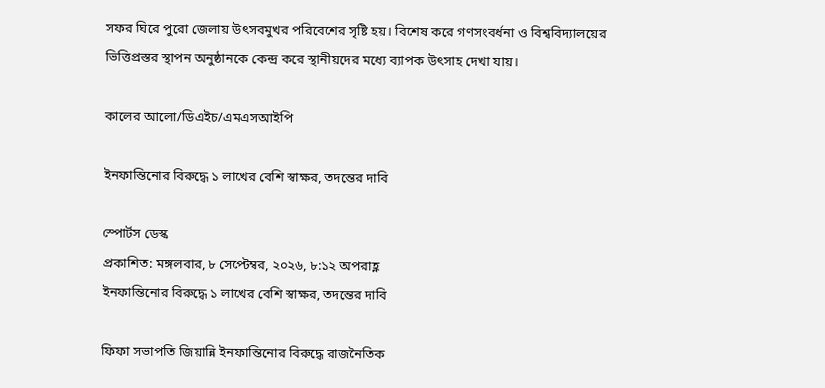সফর ঘিরে পুরো জেলায় উৎসবমুখর পরিবেশের সৃষ্টি হয়। বিশেষ করে গণসংবর্ধনা ও বিশ্ববিদ্যালয়ের ভিত্তিপ্রস্তর স্থাপন অনুষ্ঠানকে কেন্দ্র করে স্থানীয়দের মধ্যে ব্যাপক উৎসাহ দেখা যায়।

কালের আলো/ডিএইচ/এমএসআইপি

ইনফান্তিনোর বিরুদ্ধে ১ লাখের বেশি স্বাক্ষর, তদন্তের দাবি

স্পোর্টস ডেস্ক
প্রকাশিত: মঙ্গলবার, ৮ সেপ্টেম্বর, ২০২৬, ৮:১২ অপরাহ্ণ
ইনফান্তিনোর বিরুদ্ধে ১ লাখের বেশি স্বাক্ষর, তদন্তের দাবি

ফিফা সভাপতি জিয়ান্নি ইনফান্তিনোর বিরুদ্ধে রাজনৈতিক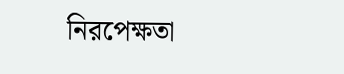নিরপেক্ষতা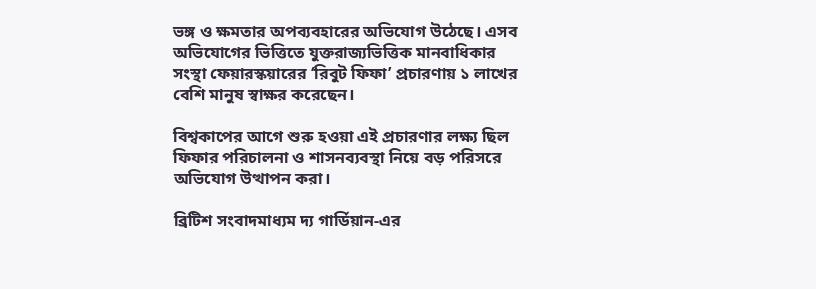ভঙ্গ ও ক্ষমতার অপব্যবহারের অভিযোগ উঠেছে। এসব অভিযোগের ভিত্তিতে যুক্তরাজ্যভিত্তিক মানবাধিকার সংস্থা ফেয়ারস্কয়ারের ‘রিবুট ফিফা’ প্রচারণায় ১ লাখের বেশি মানুষ স্বাক্ষর করেছেন।

বিশ্বকাপের আগে শুরু হওয়া এই প্রচারণার লক্ষ্য ছিল ফিফার পরিচালনা ও শাসনব্যবস্থা নিয়ে বড় পরিসরে অভিযোগ উত্থাপন করা।

ব্রিটিশ সংবাদমাধ্যম দ্য গার্ডিয়ান-এর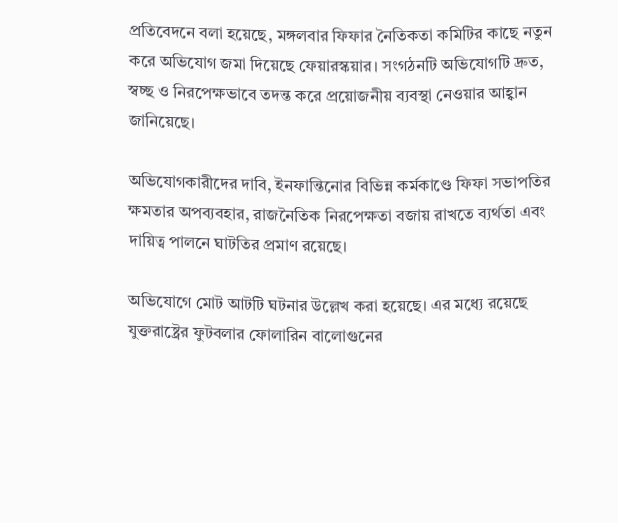প্রতিবেদনে বলা হয়েছে, মঙ্গলবার ফিফার নৈতিকতা কমিটির কাছে নতুন করে অভিযোগ জমা দিয়েছে ফেয়ারস্কয়ার। সংগঠনটি অভিযোগটি দ্রুত, স্বচ্ছ ও নিরপেক্ষভাবে তদন্ত করে প্রয়োজনীয় ব্যবস্থা নেওয়ার আহ্বান জানিয়েছে।

অভিযোগকারীদের দাবি, ইনফান্তিনোর বিভিন্ন কর্মকাণ্ডে ফিফা সভাপতির ক্ষমতার অপব্যবহার, রাজনৈতিক নিরপেক্ষতা বজায় রাখতে ব্যর্থতা এবং দায়িত্ব পালনে ঘাটতির প্রমাণ রয়েছে।

অভিযোগে মোট আটটি ঘটনার উল্লেখ করা হয়েছে। এর মধ্যে রয়েছে যুক্তরাষ্ট্রের ফুটবলার ফোলারিন বালোগুনের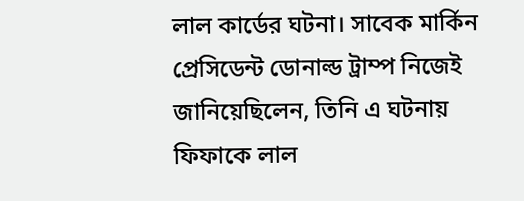লাল কার্ডের ঘটনা। সাবেক মার্কিন প্রেসিডেন্ট ডোনাল্ড ট্রাম্প নিজেই জানিয়েছিলেন, তিনি এ ঘটনায় ফিফাকে লাল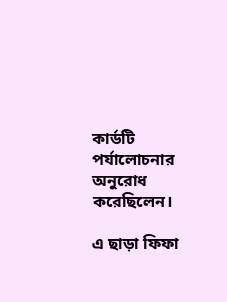কার্ডটি পর্যালোচনার অনুরোধ করেছিলেন।

এ ছাড়া ফিফা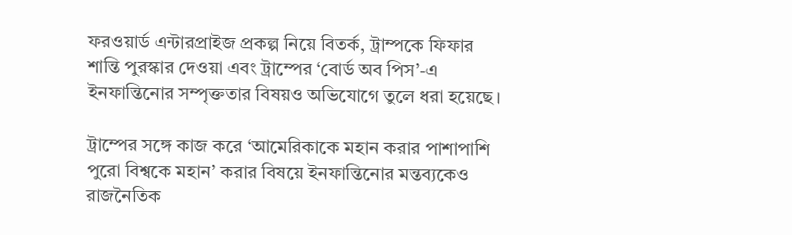ফরওয়ার্ড এন্টারপ্রাইজ প্রকল্প নিয়ে বিতর্ক, ট্রাম্পকে ফিফার শান্তি পুরস্কার দেওয়া এবং ট্রাম্পের ‘বোর্ড অব পিস’-এ ইনফান্তিনোর সম্পৃক্ততার বিষয়ও অভিযোগে তুলে ধরা হয়েছে।

ট্রাম্পের সঙ্গে কাজ করে ‘আমেরিকাকে মহান করার পাশাপাশি পুরো বিশ্বকে মহান’ করার বিষয়ে ইনফান্তিনোর মন্তব্যকেও রাজনৈতিক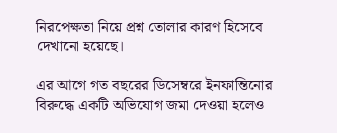নিরপেক্ষতা নিয়ে প্রশ্ন তোলার কারণ হিসেবে দেখানো হয়েছে।

এর আগে গত বছরের ডিসেম্বরে ইনফান্তিনোর বিরুদ্ধে একটি অভিযোগ জমা দেওয়া হলেও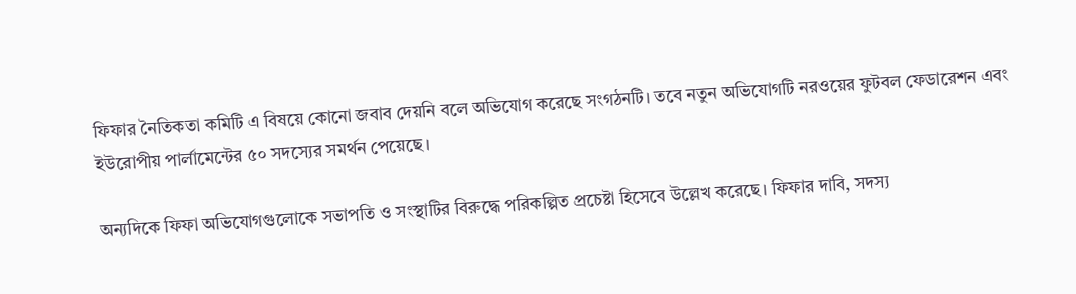ফিফার নৈতিকতা কমিটি এ বিষয়ে কোনো জবাব দেয়নি বলে অভিযোগ করেছে সংগঠনটি। তবে নতুন অভিযোগটি নরওয়ের ফুটবল ফেডারেশন এবং ইউরোপীয় পার্লামেন্টের ৫০ সদস্যের সমর্থন পেয়েছে।

অন্যদিকে ফিফা অভিযোগগুলোকে সভাপতি ও সংস্থাটির বিরুদ্ধে পরিকল্পিত প্রচেষ্টা হিসেবে উল্লেখ করেছে। ফিফার দাবি, সদস্য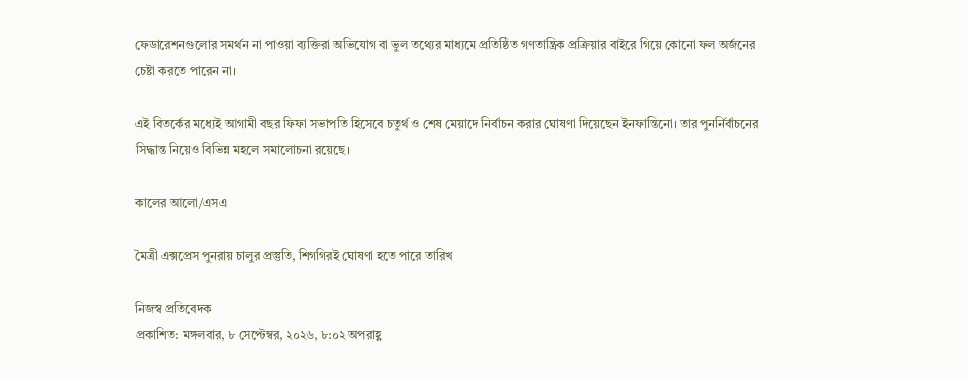ফেডারেশনগুলোর সমর্থন না পাওয়া ব্যক্তিরা অভিযোগ বা ভুল তথ্যের মাধ্যমে প্রতিষ্ঠিত গণতান্ত্রিক প্রক্রিয়ার বাইরে গিয়ে কোনো ফল অর্জনের চেষ্টা করতে পারেন না।

এই বিতর্কের মধ্যেই আগামী বছর ফিফা সভাপতি হিসেবে চতুর্থ ও শেষ মেয়াদে নির্বাচন করার ঘোষণা দিয়েছেন ইনফান্তিনো। তার পুনর্নির্বাচনের সিদ্ধান্ত নিয়েও বিভিন্ন মহলে সমালোচনা রয়েছে।

কালের আলো/এসএ

মৈত্রী এক্সপ্রেস পুনরায় চালুর প্রস্তুতি, শিগগিরই ঘোষণা হতে পারে তারিখ

নিজস্ব প্রতিবেদক
প্রকাশিত: মঙ্গলবার, ৮ সেপ্টেম্বর, ২০২৬, ৮:০২ অপরাহ্ণ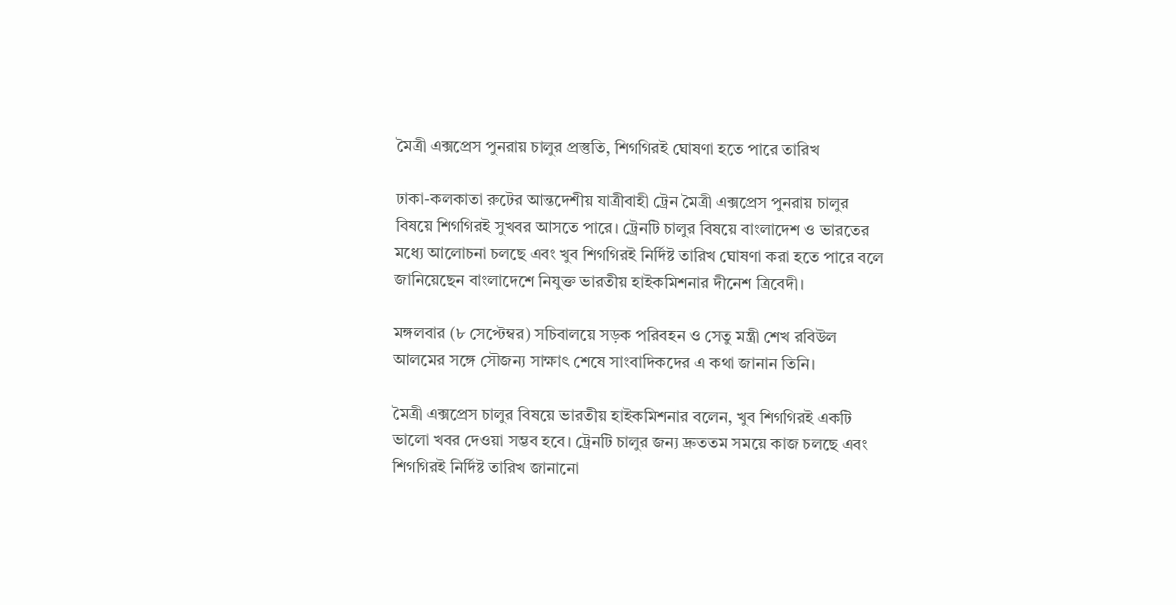মৈত্রী এক্সপ্রেস পুনরায় চালুর প্রস্তুতি, শিগগিরই ঘোষণা হতে পারে তারিখ

ঢাকা-কলকাতা রুটের আন্তদেশীয় যাত্রীবাহী ট্রেন মৈত্রী এক্সপ্রেস পুনরায় চালুর বিষয়ে শিগগিরই সুখবর আসতে পারে। ট্রেনটি চালুর বিষয়ে বাংলাদেশ ও ভারতের মধ্যে আলোচনা চলছে এবং খুব শিগগিরই নির্দিষ্ট তারিখ ঘোষণা করা হতে পারে বলে জানিয়েছেন বাংলাদেশে নিযুক্ত ভারতীয় হাইকমিশনার দীনেশ ত্রিবেদী।

মঙ্গলবার (৮ সেপ্টেম্বর) সচিবালয়ে সড়ক পরিবহন ও সেতু মন্ত্রী শেখ রবিউল আলমের সঙ্গে সৌজন্য সাক্ষাৎ শেষে সাংবাদিকদের এ কথা জানান তিনি।

মৈত্রী এক্সপ্রেস চালুর বিষয়ে ভারতীয় হাইকমিশনার বলেন, খুব শিগগিরই একটি ভালো খবর দেওয়া সম্ভব হবে। ট্রেনটি চালুর জন্য দ্রুততম সময়ে কাজ চলছে এবং শিগগিরই নির্দিষ্ট তারিখ জানানো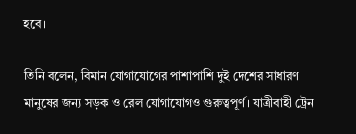হবে।

তিনি বলেন, বিমান যোগাযোগের পাশাপাশি দুই দেশের সাধারণ মানুষের জন্য সড়ক ও রেল যোগাযোগও গুরুত্বপূর্ণ। যাত্রীবাহী ট্রেন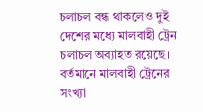চলাচল বন্ধ থাকলেও দুই দেশের মধ্যে মালবাহী ট্রেন চলাচল অব্যাহত রয়েছে। বর্তমানে মালবাহী ট্রেনের সংখ্যা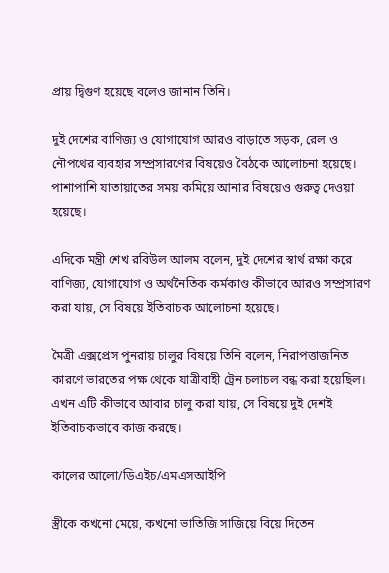প্রায় দ্বিগুণ হয়েছে বলেও জানান তিনি।

দুই দেশের বাণিজ্য ও যোগাযোগ আরও বাড়াতে সড়ক, রেল ও নৌপথের ব্যবহার সম্প্রসারণের বিষয়েও বৈঠকে আলোচনা হয়েছে। পাশাপাশি যাতায়াতের সময় কমিয়ে আনার বিষয়েও গুরুত্ব দেওয়া হয়েছে।

এদিকে মন্ত্রী শেখ রবিউল আলম বলেন, দুই দেশের স্বার্থ রক্ষা করে বাণিজ্য, যোগাযোগ ও অর্থনৈতিক কর্মকাণ্ড কীভাবে আরও সম্প্রসারণ করা যায়, সে বিষয়ে ইতিবাচক আলোচনা হয়েছে।

মৈত্রী এক্সপ্রেস পুনরায় চালুর বিষয়ে তিনি বলেন, নিরাপত্তাজনিত কারণে ভারতের পক্ষ থেকে যাত্রীবাহী ট্রেন চলাচল বন্ধ করা হয়েছিল। এখন এটি কীভাবে আবার চালু করা যায়, সে বিষয়ে দুই দেশই ইতিবাচকভাবে কাজ করছে।

কালের আলো/ডিএইচ/এমএসআইপি

স্ত্রীকে কখনো মেয়ে, কখনো ভাতিজি সাজিয়ে বিয়ে দিতেন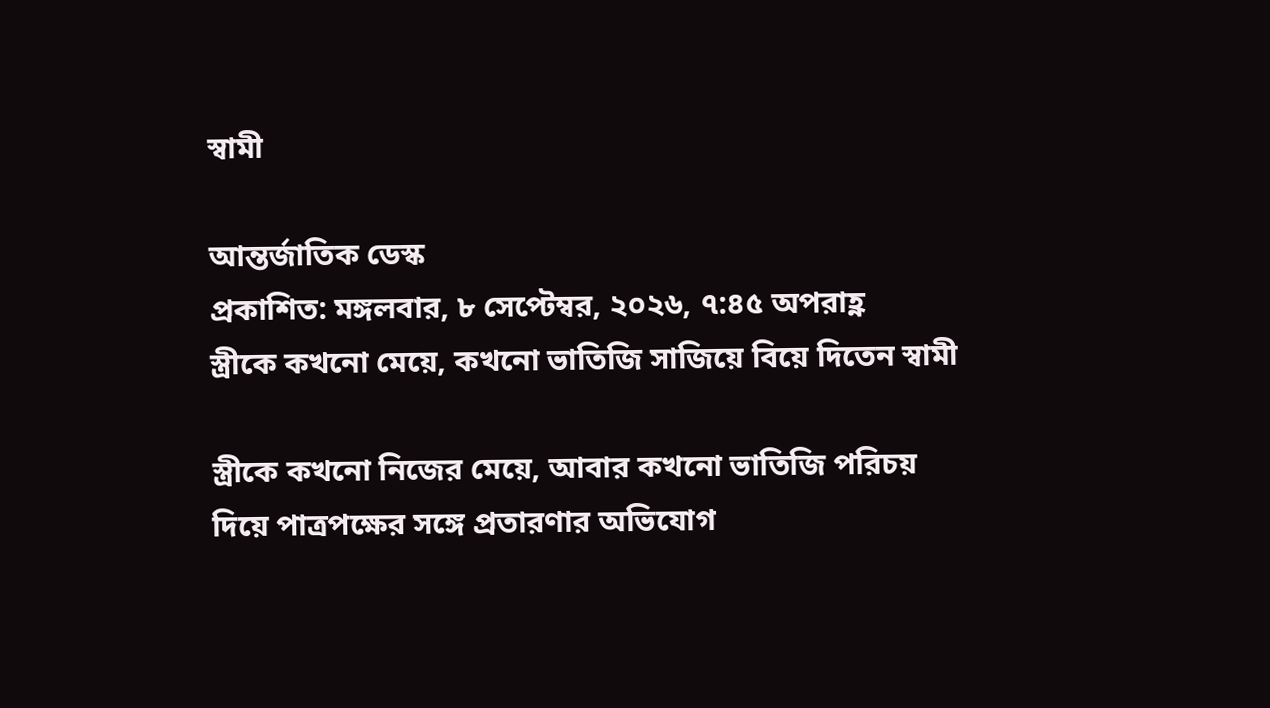স্বামী

আন্তর্জাতিক ডেস্ক
প্রকাশিত: মঙ্গলবার, ৮ সেপ্টেম্বর, ২০২৬, ৭:৪৫ অপরাহ্ণ
স্ত্রীকে কখনো মেয়ে, কখনো ভাতিজি সাজিয়ে বিয়ে দিতেন স্বামী

স্ত্রীকে কখনো নিজের মেয়ে, আবার কখনো ভাতিজি পরিচয় দিয়ে পাত্রপক্ষের সঙ্গে প্রতারণার অভিযোগ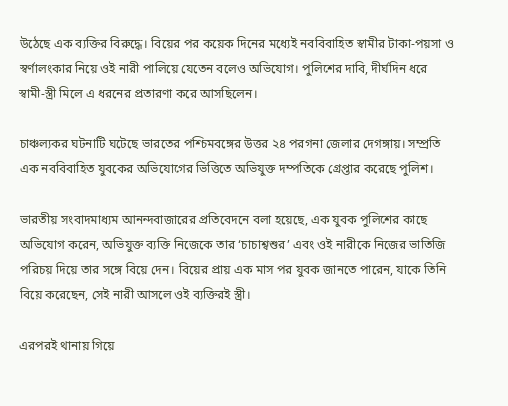উঠেছে এক ব্যক্তির বিরুদ্ধে। বিয়ের পর কয়েক দিনের মধ্যেই নববিবাহিত স্বামীর টাকা-পয়সা ও স্বর্ণালংকার নিয়ে ওই নারী পালিয়ে যেতেন বলেও অভিযোগ। পুলিশের দাবি, দীর্ঘদিন ধরে স্বামী-স্ত্রী মিলে এ ধরনের প্রতারণা করে আসছিলেন।

চাঞ্চল্যকর ঘটনাটি ঘটেছে ভারতের পশ্চিমবঙ্গের উত্তর ২৪ পরগনা জেলার দেগঙ্গায়। সম্প্রতি এক নববিবাহিত যুবকের অভিযোগের ভিত্তিতে অভিযুক্ত দম্পতিকে গ্রেপ্তার করেছে পুলিশ।

ভারতীয় সংবাদমাধ্যম আনন্দবাজারের প্রতিবেদনে বলা হয়েছে, এক যুবক পুলিশের কাছে অভিযোগ করেন, অভিযুক্ত ব্যক্তি নিজেকে তার ‘চাচাশ্বশুর’ এবং ওই নারীকে নিজের ভাতিজি পরিচয় দিয়ে তার সঙ্গে বিয়ে দেন। বিয়ের প্রায় এক মাস পর যুবক জানতে পারেন, যাকে তিনি বিয়ে করেছেন, সেই নারী আসলে ওই ব্যক্তিরই স্ত্রী।

এরপরই থানায় গিয়ে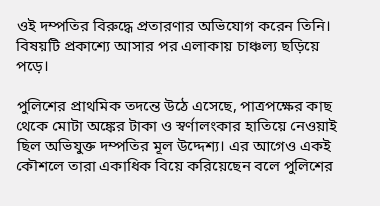ওই দম্পতির বিরুদ্ধে প্রতারণার অভিযোগ করেন তিনি। বিষয়টি প্রকাশ্যে আসার পর এলাকায় চাঞ্চল্য ছড়িয়ে পড়ে।

পুলিশের প্রাথমিক তদন্তে উঠে এসেছে, পাত্রপক্ষের কাছ থেকে মোটা অঙ্কের টাকা ও স্বর্ণালংকার হাতিয়ে নেওয়াই ছিল অভিযুক্ত দম্পতির মূল উদ্দেশ্য। এর আগেও একই কৌশলে তারা একাধিক বিয়ে করিয়েছেন বলে পুলিশের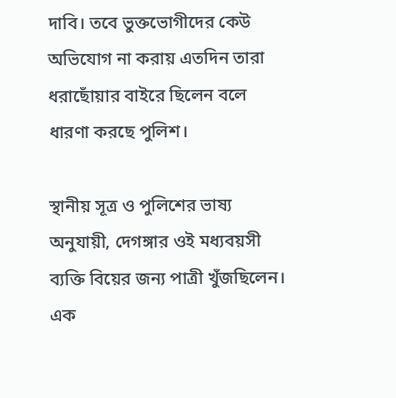দাবি। তবে ভুক্তভোগীদের কেউ অভিযোগ না করায় এতদিন তারা ধরাছোঁয়ার বাইরে ছিলেন বলে ধারণা করছে পুলিশ।

স্থানীয় সূত্র ও পুলিশের ভাষ্য অনুযায়ী, দেগঙ্গার ওই মধ্যবয়সী ব্যক্তি বিয়ের জন্য পাত্রী খুঁজছিলেন। এক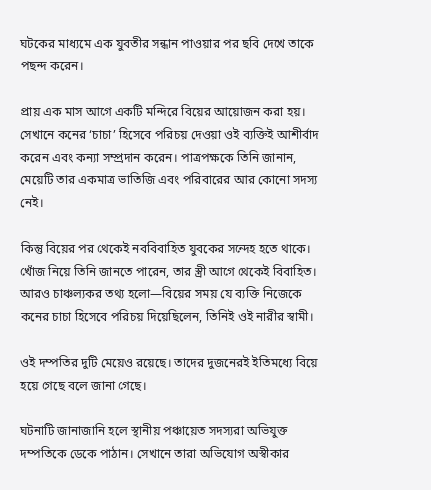ঘটকের মাধ্যমে এক যুবতীর সন্ধান পাওয়ার পর ছবি দেখে তাকে পছন্দ করেন।

প্রায় এক মাস আগে একটি মন্দিরে বিয়ের আয়োজন করা হয়। সেখানে কনের ‘চাচা’ হিসেবে পরিচয় দেওয়া ওই ব্যক্তিই আশীর্বাদ করেন এবং কন্যা সম্প্রদান করেন। পাত্রপক্ষকে তিনি জানান, মেয়েটি তার একমাত্র ভাতিজি এবং পরিবারের আর কোনো সদস্য নেই।

কিন্তু বিয়ের পর থেকেই নববিবাহিত যুবকের সন্দেহ হতে থাকে। খোঁজ নিয়ে তিনি জানতে পারেন, তার স্ত্রী আগে থেকেই বিবাহিত। আরও চাঞ্চল্যকর তথ্য হলো—বিয়ের সময় যে ব্যক্তি নিজেকে কনের চাচা হিসেবে পরিচয় দিয়েছিলেন, তিনিই ওই নারীর স্বামী।

ওই দম্পতির দুটি মেয়েও রয়েছে। তাদের দুজনেরই ইতিমধ্যে বিয়ে হয়ে গেছে বলে জানা গেছে।

ঘটনাটি জানাজানি হলে স্থানীয় পঞ্চায়েত সদস্যরা অভিযুক্ত দম্পতিকে ডেকে পাঠান। সেখানে তারা অভিযোগ অস্বীকার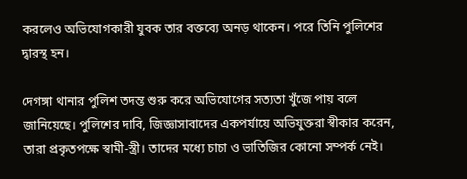করলেও অভিযোগকারী যুবক তার বক্তব্যে অনড় থাকেন। পরে তিনি পুলিশের দ্বারস্থ হন।

দেগঙ্গা থানার পুলিশ তদন্ত শুরু করে অভিযোগের সত্যতা খুঁজে পায় বলে জানিয়েছে। পুলিশের দাবি, জিজ্ঞাসাবাদের একপর্যায়ে অভিযুক্তরা স্বীকার করেন, তারা প্রকৃতপক্ষে স্বামী-স্ত্রী। তাদের মধ্যে চাচা ও ভাতিজির কোনো সম্পর্ক নেই।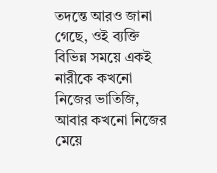তদন্তে আরও জানা গেছে, ওই ব্যক্তি বিভিন্ন সময়ে একই নারীকে কখনো নিজের ভাতিজি, আবার কখনো নিজের মেয়ে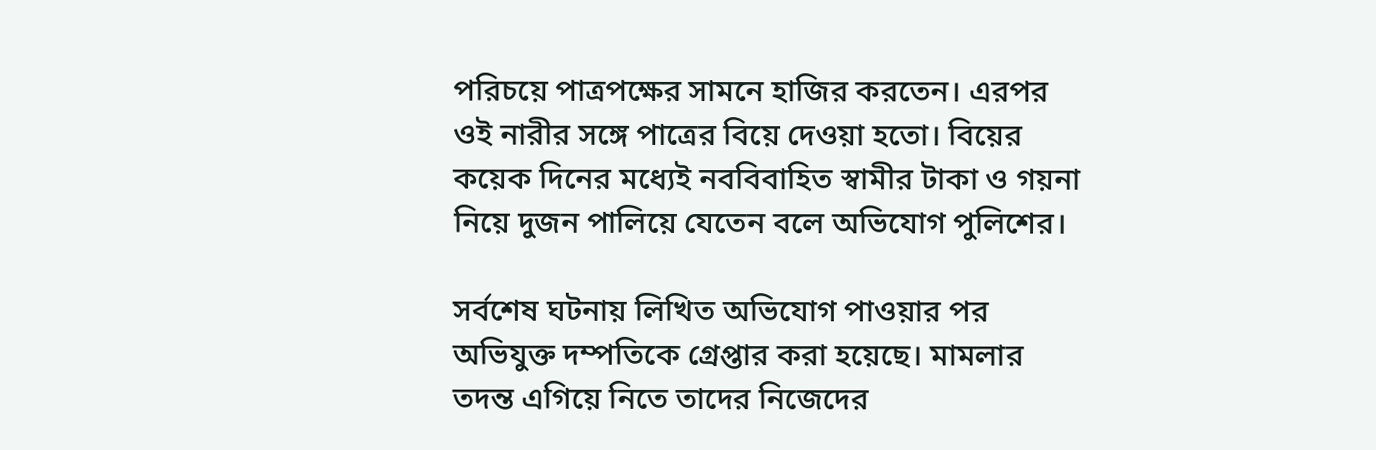পরিচয়ে পাত্রপক্ষের সামনে হাজির করতেন। এরপর ওই নারীর সঙ্গে পাত্রের বিয়ে দেওয়া হতো। বিয়ের কয়েক দিনের মধ্যেই নববিবাহিত স্বামীর টাকা ও গয়না নিয়ে দুজন পালিয়ে যেতেন বলে অভিযোগ পুলিশের।

সর্বশেষ ঘটনায় লিখিত অভিযোগ পাওয়ার পর অভিযুক্ত দম্পতিকে গ্রেপ্তার করা হয়েছে। মামলার তদন্ত এগিয়ে নিতে তাদের নিজেদের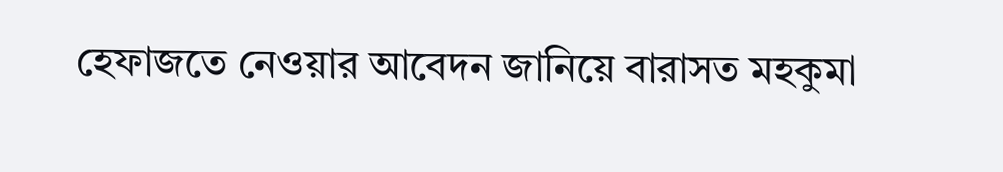হেফাজতে নেওয়ার আবেদন জানিয়ে বারাসত মহকুমা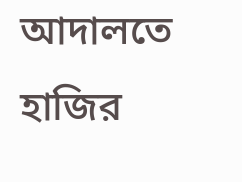আদালতে হাজির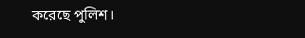করেছে পুলিশ।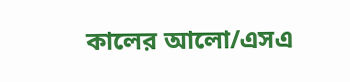কালের আলো/এসএ